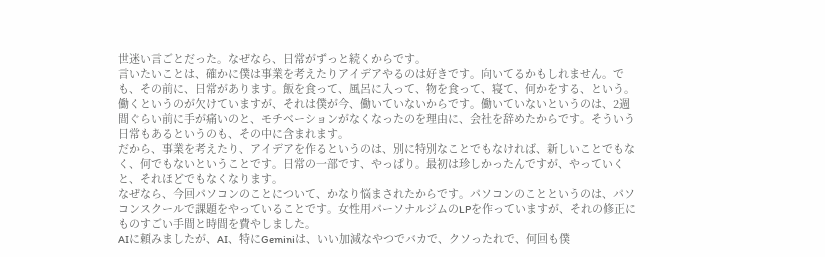世迷い言ごとだった。なぜなら、日常がずっと続くからです。
言いたいことは、確かに僕は事業を考えたりアイデアやるのは好きです。向いてるかもしれません。でも、その前に、日常があります。飯を食って、風呂に入って、物を食って、寝て、何かをする、という。
働くというのが欠けていますが、それは僕が今、働いていないからです。働いていないというのは、2週間ぐらい前に手が痛いのと、モチベーションがなくなったのを理由に、会社を辞めたからです。そういう日常もあるというのも、その中に含まれます。
だから、事業を考えたり、アイデアを作るというのは、別に特別なことでもなければ、新しいことでもなく、何でもないということです。日常の一部です、やっぱり。最初は珍しかったんですが、やっていくと、それほどでもなくなります。
なぜなら、今回パソコンのことについて、かなり悩まされたからです。パソコンのことというのは、パソコンスクールで課題をやっていることです。女性用パーソナルジムのLPを作っていますが、それの修正にものすごい手間と時間を費やしました。
AIに頼みましたが、AI、特にGeminiは、いい加減なやつでバカで、クソったれで、何回も僕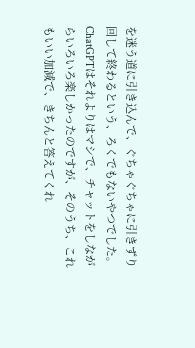を迷う道に引き込んで、ぐちゃぐちゃに引きずり回して終わるという、ろくでもないやつでした。ChatGPTはそれよりはマシで、チャットをしながらいろいろ楽しかったのですが、そのうち、これもいい加減で、きちんと答えてくれ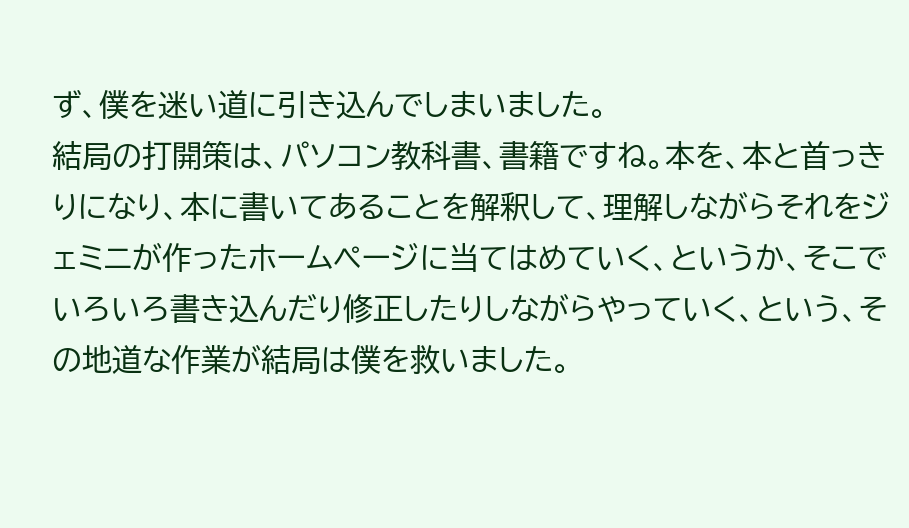ず、僕を迷い道に引き込んでしまいました。
結局の打開策は、パソコン教科書、書籍ですね。本を、本と首っきりになり、本に書いてあることを解釈して、理解しながらそれをジェミニが作ったホームページに当てはめていく、というか、そこでいろいろ書き込んだり修正したりしながらやっていく、という、その地道な作業が結局は僕を救いました。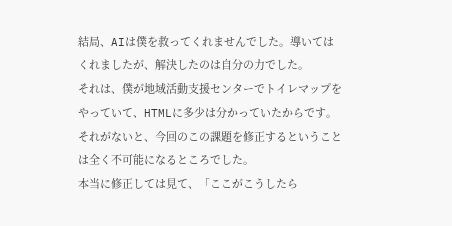結局、AIは僕を救ってくれませんでした。導いてはくれましたが、解決したのは自分の力でした。
それは、僕が地域活動支援センターでトイレマップをやっていて、HTMLに多少は分かっていたからです。それがないと、今回のこの課題を修正するということは全く不可能になるところでした。
本当に修正しては見て、「ここがこうしたら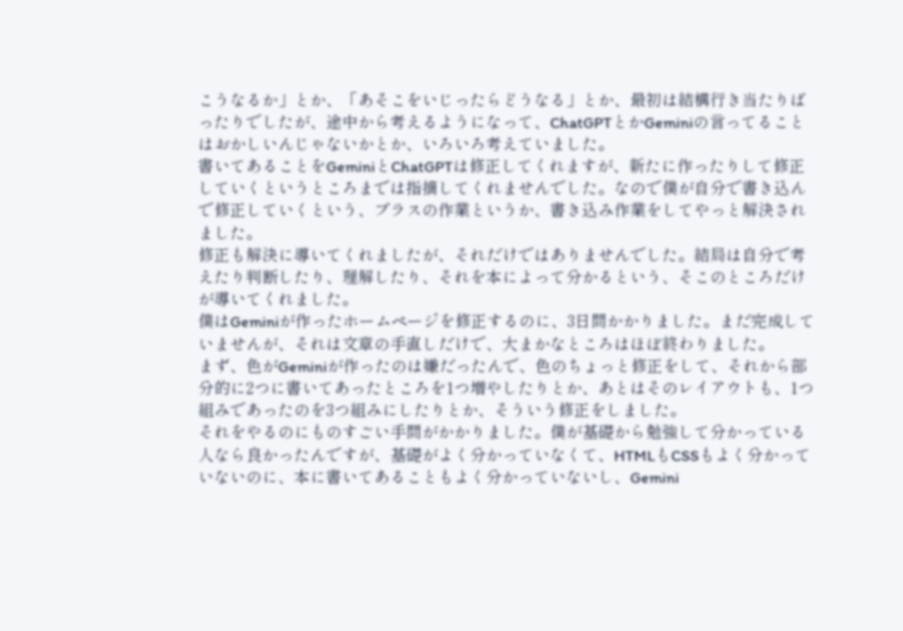こうなるか」とか、「あそこをいじったらどうなる」とか、最初は結構行き当たりばったりでしたが、途中から考えるようになって、ChatGPTとかGeminiの言ってることはおかしいんじゃないかとか、いろいろ考えていました。
書いてあることをGeminiとChatGPTは修正してくれますが、新たに作ったりして修正していくというところまでは指摘してくれませんでした。なので僕が自分で書き込んで修正していくという、プラスの作業というか、書き込み作業をしてやっと解決されました。
修正も解決に導いてくれましたが、それだけではありませんでした。結局は自分で考えたり判断したり、理解したり、それを本によって分かるという、そこのところだけが導いてくれました。
僕はGeminiが作ったホームページを修正するのに、3日間かかりました。まだ完成していませんが、それは文章の手直しだけで、大まかなところはほぼ終わりました。
まず、色がGeminiが作ったのは嫌だったんで、色のちょっと修正をして、それから部分的に2つに書いてあったところを1つ増やしたりとか、あとはそのレイアウトも、1つ組みであったのを3つ組みにしたりとか、そういう修正をしました。
それをやるのにものすごい手間がかかりました。僕が基礎から勉強して分かっている人なら良かったんですが、基礎がよく分かっていなくて、HTMLもCSSもよく分かっていないのに、本に書いてあることもよく分かっていないし、Gemini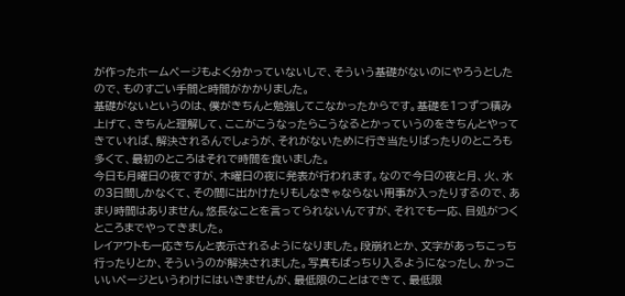が作ったホームページもよく分かっていないしで、そういう基礎がないのにやろうとしたので、ものすごい手間と時間がかかりました。
基礎がないというのは、僕がきちんと勉強してこなかったからです。基礎を1つずつ積み上げて、きちんと理解して、ここがこうなったらこうなるとかっていうのをきちんとやってきていれば、解決されるんでしょうが、それがないために行き当たりばったりのところも多くて、最初のところはそれで時間を食いました。
今日も月曜日の夜ですが、木曜日の夜に発表が行われます。なので今日の夜と月、火、水の3日間しかなくて、その間に出かけたりもしなきゃならない用事が入ったりするので、あまり時間はありません。悠長なことを言ってられないんですが、それでも一応、目処がつくところまでやってきました。
レイアウトも一応きちんと表示されるようになりました。段崩れとか、文字があっちこっち行ったりとか、そういうのが解決されました。写真もばっちり入るようになったし、かっこいいページというわけにはいきませんが、最低限のことはできて、最低限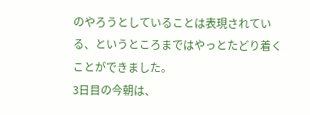のやろうとしていることは表現されている、というところまではやっとたどり着くことができました。
3日目の今朝は、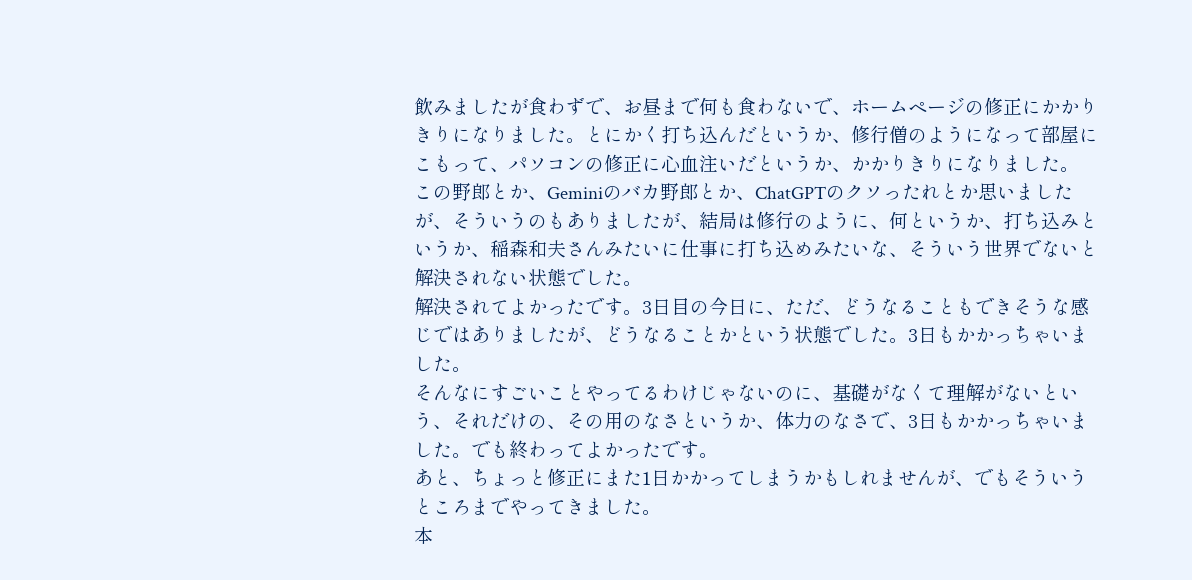飲みましたが食わずで、お昼まで何も食わないで、ホームページの修正にかかりきりになりました。とにかく打ち込んだというか、修行僧のようになって部屋にこもって、パソコンの修正に心血注いだというか、かかりきりになりました。
この野郎とか、Geminiのバカ野郎とか、ChatGPTのクソったれとか思いましたが、そういうのもありましたが、結局は修行のように、何というか、打ち込みというか、稲森和夫さんみたいに仕事に打ち込めみたいな、そういう世界でないと解決されない状態でした。
解決されてよかったです。3日目の今日に、ただ、どうなることもできそうな感じではありましたが、どうなることかという状態でした。3日もかかっちゃいました。
そんなにすごいことやってるわけじゃないのに、基礎がなくて理解がないという、それだけの、その用のなさというか、体力のなさで、3日もかかっちゃいました。でも終わってよかったです。
あと、ちょっと修正にまた1日かかってしまうかもしれませんが、でもそういうところまでやってきました。
本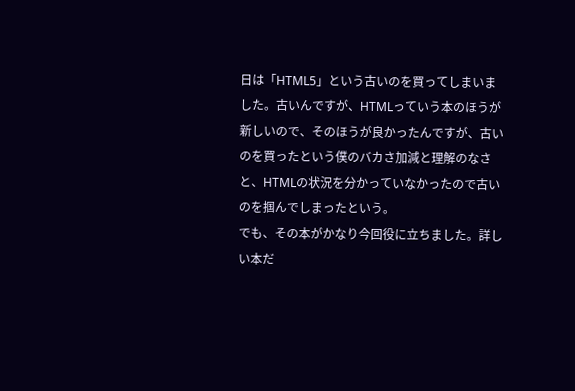日は「HTML5」という古いのを買ってしまいました。古いんですが、HTMLっていう本のほうが新しいので、そのほうが良かったんですが、古いのを買ったという僕のバカさ加減と理解のなさと、HTMLの状況を分かっていなかったので古いのを掴んでしまったという。
でも、その本がかなり今回役に立ちました。詳しい本だ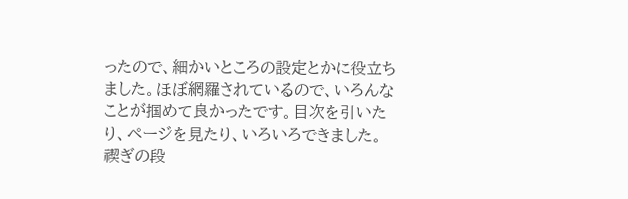ったので、細かいところの設定とかに役立ちました。ほぼ網羅されているので、いろんなことが掴めて良かったです。目次を引いたり、ページを見たり、いろいろできました。
禊ぎの段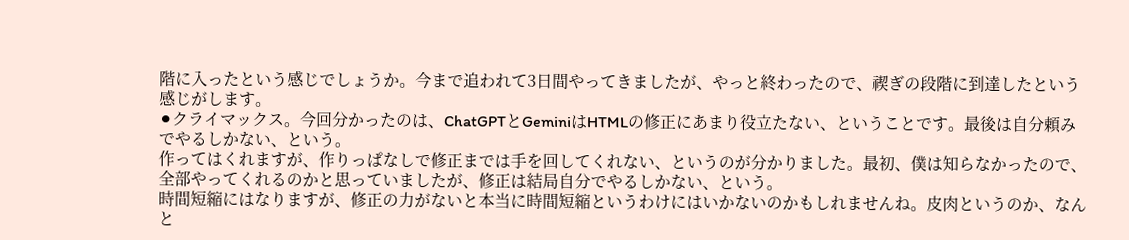階に入ったという感じでしょうか。今まで追われて3日間やってきましたが、やっと終わったので、禊ぎの段階に到達したという感じがします。
⚫クライマックス。今回分かったのは、ChatGPTとGeminiはHTMLの修正にあまり役立たない、ということです。最後は自分頼みでやるしかない、という。
作ってはくれますが、作りっぱなしで修正までは手を回してくれない、というのが分かりました。最初、僕は知らなかったので、全部やってくれるのかと思っていましたが、修正は結局自分でやるしかない、という。
時間短縮にはなりますが、修正の力がないと本当に時間短縮というわけにはいかないのかもしれませんね。皮肉というのか、なんと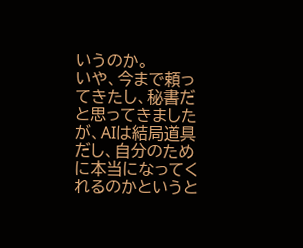いうのか。
いや、今まで頼ってきたし、秘書だと思ってきましたが、AIは結局道具だし、自分のために本当になってくれるのかというと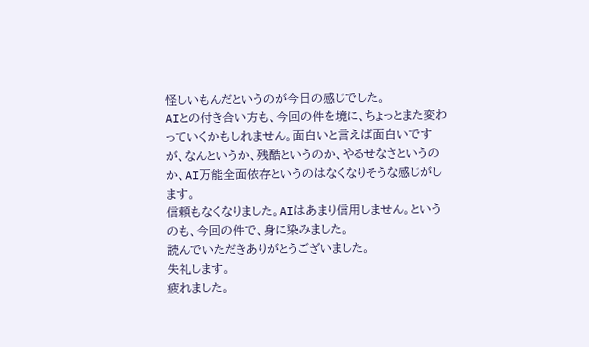怪しいもんだというのが今日の感じでした。
AIとの付き合い方も、今回の件を境に、ちょっとまた変わっていくかもしれません。面白いと言えば面白いですが、なんというか、残酷というのか、やるせなさというのか、AI万能全面依存というのはなくなりそうな感じがします。
信頼もなくなりました。AIはあまり信用しません。というのも、今回の件で、身に染みました。
読んでいただきありがとうございました。
失礼します。
疲れました。